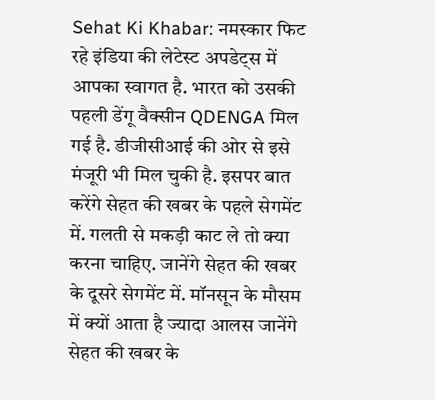Sehat Ki Khabar: नमस्कार फिट रहे इंडिया की लेटेस्ट अपडेट्स में आपका स्वागत है. भारत को उसकी पहली डेंगू वैक्सीन QDENGA मिल गई है. डीजीसीआई की ओर से इसे मंजूरी भी मिल चुकी है. इसपर बात करेंगे सेहत की खबर के पहले सेगमेंट में. गलती से मकड़ी काट ले तो क्या करना चाहिए. जानेंगे सेहत की खबर के दूसरे सेगमेंट में. मॉनसून के मौसम में क्यों आता है ज्यादा आलस जानेंगे सेहत की खबर के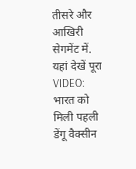तीसरे और आखिरी सेगमेंट में.
यहां देखें पूरा VIDEO:
भारत को मिली पहली डेंगू वैक्सीन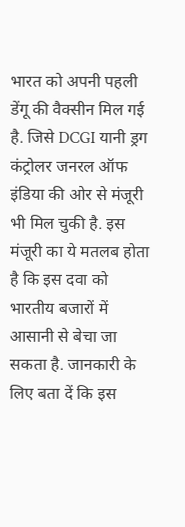भारत को अपनी पहली डेंगू की वैक्सीन मिल गई है. जिसे DCGI यानी ड्रग कंट्रोलर जनरल ऑफ इंडिया की ओर से मंजूरी भी मिल चुकी है. इस मंजूरी का ये मतलब होता है कि इस दवा को भारतीय बजारों में आसानी से बेचा जा सकता है. जानकारी के लिए बता दें कि इस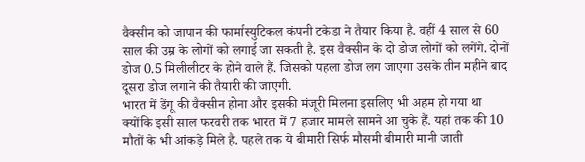वैक्सीन को जापान की फार्मास्युटिकल कंपनी टकेडा ने तैयार किया है. वहीं 4 साल से 60 साल की उम्र के लोगों को लगाई जा सकती है. इस वैक्सीन के दो डोज लोगों को लगेंगे. दोनों डोज 0.5 मिलीलीटर के होने वाले हैं. जिसको पहला डोज लग जाएगा उसके तीन महीने बाद दूसरा डोज लगाने की तैयारी की जाएगी.
भारत में डेंगू की वैक्सीन होना और इसकी मंजूरी मिलना इसलिए भी अहम हो गया था क्योंकि इसी साल फरवरी तक भारत में 7 हजार मामले सामने आ चुके हैं. यहां तक की 10 मौतों के भी आंकड़े मिले है. पहले तक ये बीमारी सिर्फ मौसमी बीमारी मानी जाती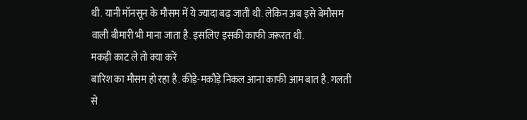थी. यानी मॉनसून के मौसम में ये ज्यादा बढ़ जाती थी. लेकिन अब इसे बेमौसम वाली बीमारी भी माना जाता है. इसलिए इसकी काफी जरूरत थी.
मकड़ी काट ले तो क्या करें
बारिश का मौसम हो रहा है. कीड़े-मकौड़े निकल आना काफी आम बात है. गलती से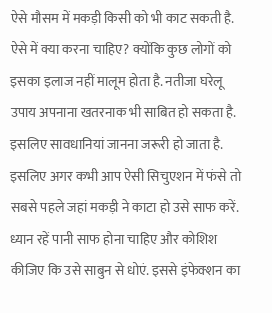ऐसे मौसम में मकड़ी किसी को भी काट सकती है. ऐसे में क्या करना चाहिए? क्योंकि कुछ लोगों को इसका इलाज नहीं मालूम होता है. नतीजा घरेलू उपाय अपनाना खतरनाक भी साबित हो सकता है. इसलिए सावधानियां जानना जरूरी हो जाता है. इसलिए अगर कभी आप ऐसी सिचुएशन में फंसे तो सबसे पहले जहां मकड़ी ने काटा हो उसे साफ करें. ध्यान रहें पानी साफ होना चाहिए और कोशिश कीजिए कि उसे साबुन से धोएं. इससे इंफेक्शन का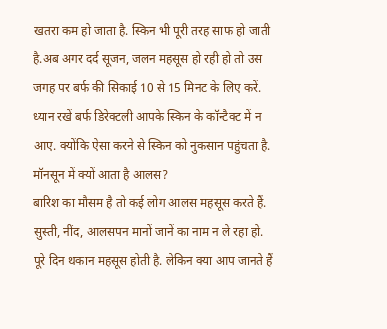खतरा कम हो जाता है. स्किन भी पूरी तरह साफ हो जाती है.अब अगर दर्द सूजन, जलन महसूस हो रही हो तो उस जगह पर बर्फ की सिकाई 10 से 15 मिनट के लिए करें. ध्यान रखें बर्फ डिरेक्टली आपके स्किन के कॉन्टैक्ट में न आए. क्योंकि ऐसा करने से स्किन को नुकसान पहुंचता है.
मॉनसून में क्यों आता है आलस?
बारिश का मौसम है तो कई लोग आलस महसूस करते हैं. सुस्ती, नींद, आलसपन मानों जानें का नाम न ले रहा हो. पूरे दिन थकान महसूस होती है. लेकिन क्या आप जानते हैं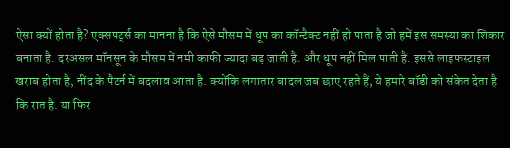ऐसा क्यों होता है? एक्सपर्ट्स का मानना है कि ऐसे मौसम में धूप का कॉन्टैक्ट नहीं हो पाता है जो हमें इस समस्या का शिकार बनाता है. दरअसल मॉनसून के मौसम में नमी काफी ज्यादा बढ़ जाती है. और धूप नहीं मिल पाती है. इससे लाइफस्टाइल खराब होता है, नींद के पैटर्न में बदलाव आता है. क्योंकि लगातार बादल जब छाए रहते हैं, ये हमारे बॉडी को संकेत देता है कि रात है. या फिर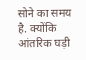सोने का समय है. क्योंकि आंतरिक घड़ी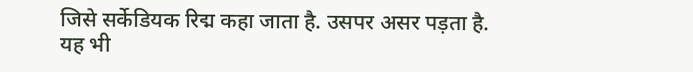जिसे सर्केडियक रिद्म कहा जाता है. उसपर असर पड़ता है.
यह भी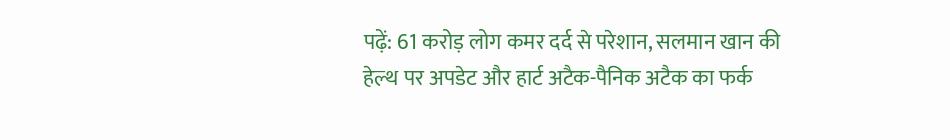पढ़ें: 61 करोड़ लोग कमर दर्द से परेशान, सलमान खान की हेल्थ पर अपडेट और हार्ट अटैक-पैनिक अटैक का फर्क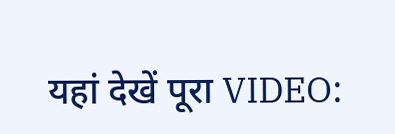यहां देखें पूरा VIDEO: